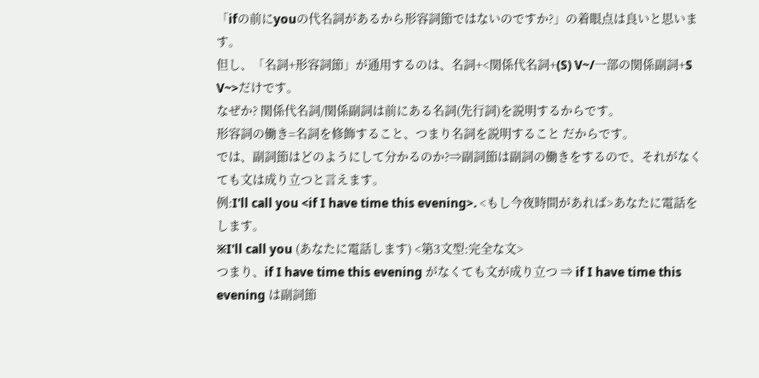「ifの前にyouの代名詞があるから形容詞節ではないのですか?」の着眼点は良いと思います。
但し、「名詞+形容詞節」が通用するのは、名詞+<関係代名詞+(S) V~/一部の関係副詞+S V~>だけです。
なぜか? 関係代名詞/関係副詞は前にある名詞(先行詞)を説明するからです。
形容詞の働き=名詞を修飾すること、つまり名詞を説明すること だからです。
では、副詞節はどのようにして分かるのか?⇒副詞節は副詞の働きをするので、それがなくても文は成り立つと言えます。
例:I'll call you <if I have time this evening>. <もし今夜時間があれば>あなたに電話をします。
※I'll call you (あなたに電話します) <第3文型:完全な文>
つまり、if I have time this evening がなくても文が成り立つ ⇒ if I have time this evening は副詞節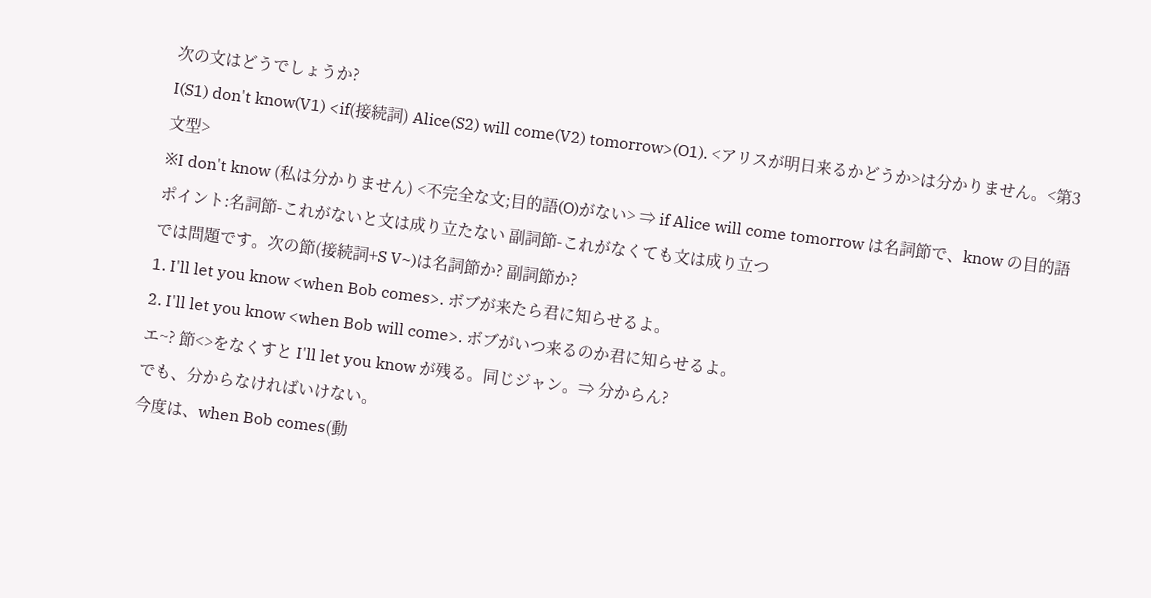次の文はどうでしょうか?
I(S1) don't know(V1) <if(接続詞) Alice(S2) will come(V2) tomorrow>(O1). <アリスが明日来るかどうか>は分かりません。<第3文型>
※I don't know (私は分かりません) <不完全な文;目的語(O)がない> ⇒ if Alice will come tomorrow は名詞節で、know の目的語
ポイント:名詞節-これがないと文は成り立たない 副詞節-これがなくても文は成り立つ
では問題です。次の節(接続詞+S V~)は名詞節か? 副詞節か?
1. I'll let you know <when Bob comes>. ボブが来たら君に知らせるよ。
2. I'll let you know <when Bob will come>. ボブがいつ来るのか君に知らせるよ。
エ~? 節<>をなくすと I'll let you know が残る。同じジャン。⇒ 分からん?
でも、分からなければいけない。
今度は、when Bob comes(動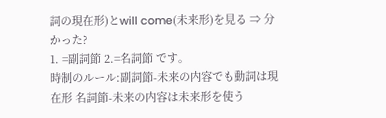詞の現在形)とwill come(未来形)を見る ⇒ 分かった?
1. =副詞節 2.=名詞節 です。
時制のルール:副詞節-未来の内容でも動詞は現在形 名詞節-未来の内容は未来形を使う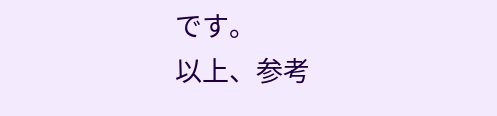です。
以上、参考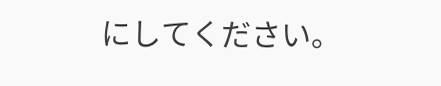にしてください。